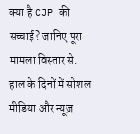क्या है CJP की सच्चाई? जानिए पूरा मामला विस्तार से.
हाल के दिनों में सोशल मीडिया और न्यूज़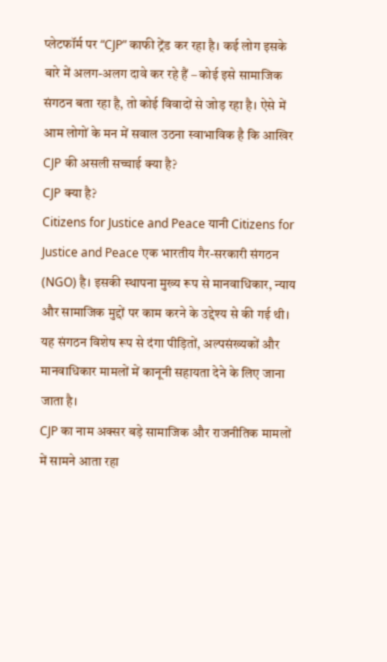प्लेटफॉर्म पर “CJP” काफी ट्रेंड कर रहा है। कई लोग इसके बारे में अलग-अलग दावे कर रहे हैं – कोई इसे सामाजिक संगठन बता रहा है, तो कोई विवादों से जोड़ रहा है। ऐसे में आम लोगों के मन में सवाल उठना स्वाभाविक है कि आखिर CJP की असली सच्चाई क्या है?
CJP क्या है?
Citizens for Justice and Peace यानी Citizens for Justice and Peace एक भारतीय गैर-सरकारी संगठन (NGO) है। इसकी स्थापना मुख्य रूप से मानवाधिकार, न्याय और सामाजिक मुद्दों पर काम करने के उद्देश्य से की गई थी। यह संगठन विशेष रूप से दंगा पीड़ितों, अल्पसंख्यकों और मानवाधिकार मामलों में कानूनी सहायता देने के लिए जाना जाता है।
CJP का नाम अक्सर बड़े सामाजिक और राजनीतिक मामलों में सामने आता रहा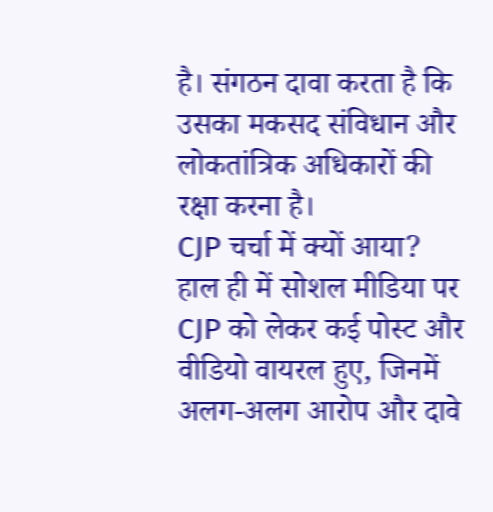है। संगठन दावा करता है कि उसका मकसद संविधान और लोकतांत्रिक अधिकारों की रक्षा करना है।
CJP चर्चा में क्यों आया?
हाल ही में सोशल मीडिया पर CJP को लेकर कई पोस्ट और वीडियो वायरल हुए, जिनमें अलग-अलग आरोप और दावे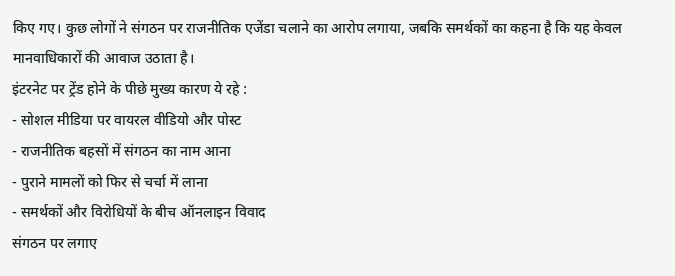किए गए। कुछ लोगों ने संगठन पर राजनीतिक एजेंडा चलाने का आरोप लगाया, जबकि समर्थकों का कहना है कि यह केवल मानवाधिकारों की आवाज उठाता है।
इंटरनेट पर ट्रेंड होने के पीछे मुख्य कारण ये रहे :
- सोशल मीडिया पर वायरल वीडियो और पोस्ट
- राजनीतिक बहसों में संगठन का नाम आना
- पुराने मामलों को फिर से चर्चा में लाना
- समर्थकों और विरोधियों के बीच ऑनलाइन विवाद
संगठन पर लगाए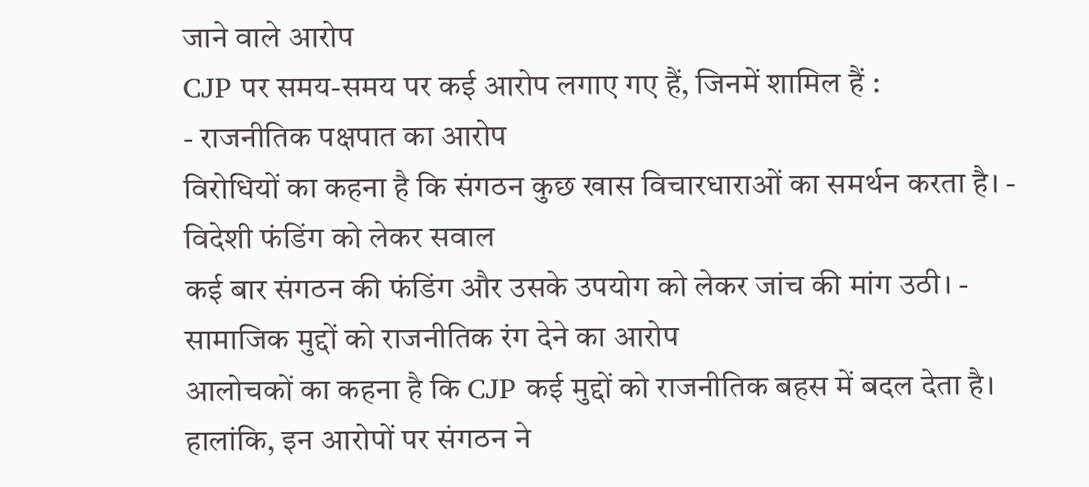जाने वाले आरोप
CJP पर समय-समय पर कई आरोप लगाए गए हैं, जिनमें शामिल हैं :
- राजनीतिक पक्षपात का आरोप
विरोधियों का कहना है कि संगठन कुछ खास विचारधाराओं का समर्थन करता है। - विदेशी फंडिंग को लेकर सवाल
कई बार संगठन की फंडिंग और उसके उपयोग को लेकर जांच की मांग उठी। - सामाजिक मुद्दों को राजनीतिक रंग देने का आरोप
आलोचकों का कहना है कि CJP कई मुद्दों को राजनीतिक बहस में बदल देता है।
हालांकि, इन आरोपों पर संगठन ने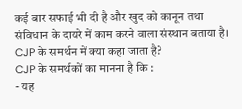कई बार सफाई भी दी है और खुद को कानून तथा संविधान के दायरे में काम करने वाला संस्थान बताया है।
CJP के समर्थन में क्या कहा जाता है?
CJP के समर्थकों का मानना है कि :
- यह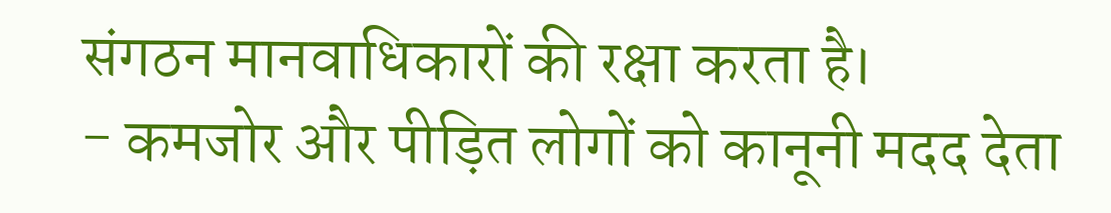संगठन मानवाधिकारों की रक्षा करता है।
- कमजोर और पीड़ित लोगों को कानूनी मदद देता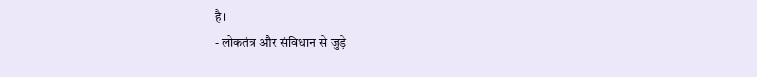है।
- लोकतंत्र और संविधान से जुड़े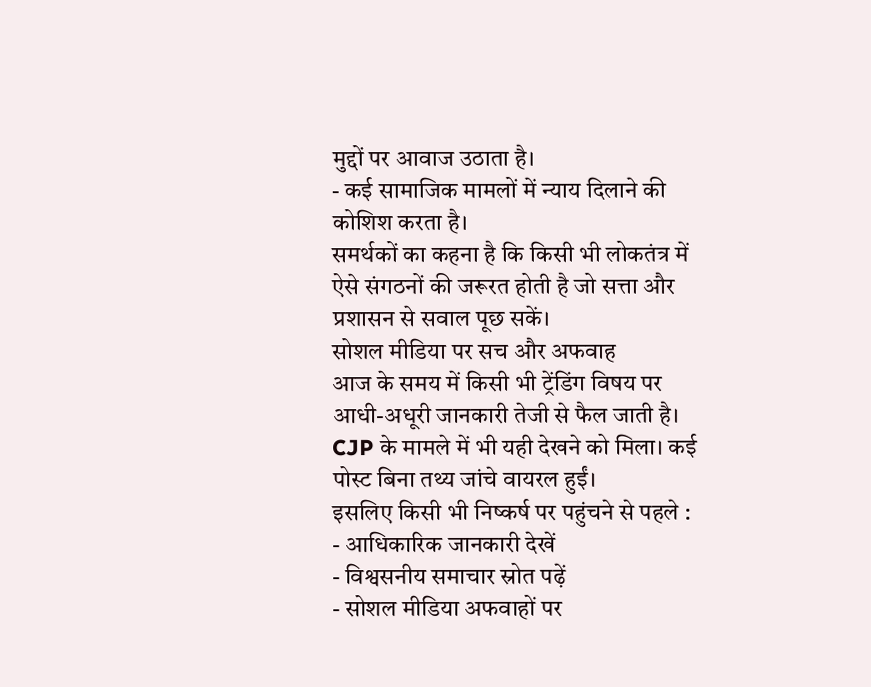मुद्दों पर आवाज उठाता है।
- कई सामाजिक मामलों में न्याय दिलाने की कोशिश करता है।
समर्थकों का कहना है कि किसी भी लोकतंत्र में ऐसे संगठनों की जरूरत होती है जो सत्ता और प्रशासन से सवाल पूछ सकें।
सोशल मीडिया पर सच और अफवाह
आज के समय में किसी भी ट्रेंडिंग विषय पर आधी-अधूरी जानकारी तेजी से फैल जाती है। CJP के मामले में भी यही देखने को मिला। कई पोस्ट बिना तथ्य जांचे वायरल हुईं।
इसलिए किसी भी निष्कर्ष पर पहुंचने से पहले :
- आधिकारिक जानकारी देखें
- विश्वसनीय समाचार स्रोत पढ़ें
- सोशल मीडिया अफवाहों पर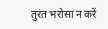तुरंत भरोसा न करें